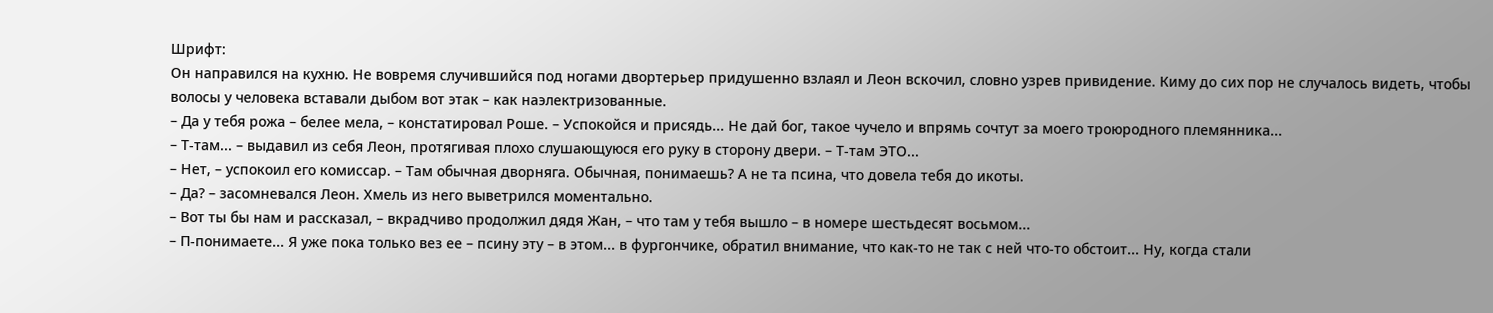Шрифт:
Он направился на кухню. Не вовремя случившийся под ногами двортерьер придушенно взлаял и Леон вскочил, словно узрев привидение. Киму до сих пор не случалось видеть, чтобы волосы у человека вставали дыбом вот этак – как наэлектризованные.
– Да у тебя рожа – белее мела, – констатировал Роше. – Успокойся и присядь... Не дай бог, такое чучело и впрямь сочтут за моего троюродного племянника...
– Т-там... – выдавил из себя Леон, протягивая плохо слушающуюся его руку в сторону двери. – Т-там ЭТО...
– Нет, – успокоил его комиссар. – Там обычная дворняга. Обычная, понимаешь? А не та псина, что довела тебя до икоты.
– Да? – засомневался Леон. Хмель из него выветрился моментально.
– Вот ты бы нам и рассказал, – вкрадчиво продолжил дядя Жан, – что там у тебя вышло – в номере шестьдесят восьмом...
– П-понимаете... Я уже пока только вез ее – псину эту – в этом... в фургончике, обратил внимание, что как-то не так с ней что-то обстоит... Ну, когда стали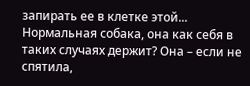запирать ее в клетке этой... Нормальная собака, она как себя в таких случаях держит? Она – если не спятила,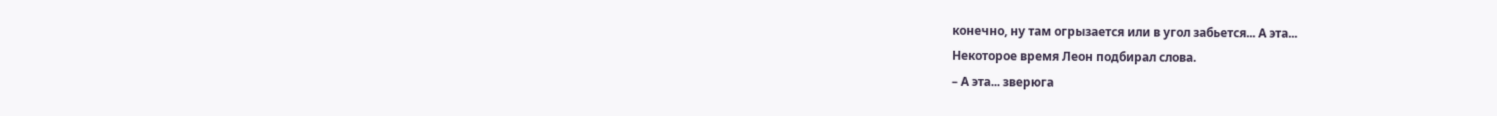конечно, ну там огрызается или в угол забьется... А эта...
Некоторое время Леон подбирал слова.
– А эта... зверюга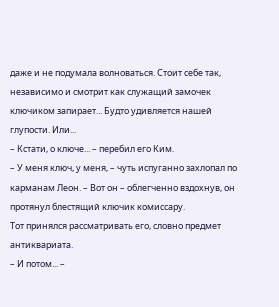даже и не подумала волноваться. Стоит себе так, независимо и смотрит как служащий замочек ключиком запирает... Будто удивляется нашей глупости. Или...
– Кстати, о ключе... – перебил его Ким.
– У меня ключ, у меня, – чуть испуганно захлопал по карманам Леон. – Вот он – облегченно вздохнув, он протянул блестящий ключик комиссару.
Тот принялся рассматривать его, словно предмет антиквариата.
– И потом... –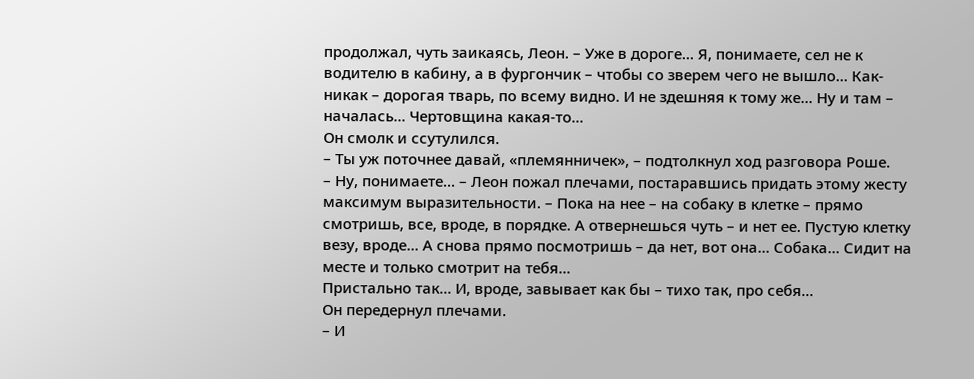продолжал, чуть заикаясь, Леон. – Уже в дороге... Я, понимаете, сел не к водителю в кабину, а в фургончик – чтобы со зверем чего не вышло... Как-никак – дорогая тварь, по всему видно. И не здешняя к тому же... Ну и там – началась... Чертовщина какая-то...
Он смолк и ссутулился.
– Ты уж поточнее давай, «племянничек», – подтолкнул ход разговора Роше.
– Ну, понимаете... – Леон пожал плечами, постаравшись придать этому жесту максимум выразительности. – Пока на нее – на собаку в клетке – прямо смотришь, все, вроде, в порядке. А отвернешься чуть – и нет ее. Пустую клетку везу, вроде... А снова прямо посмотришь – да нет, вот она... Собака... Сидит на месте и только смотрит на тебя...
Пристально так... И, вроде, завывает как бы – тихо так, про себя...
Он передернул плечами.
– И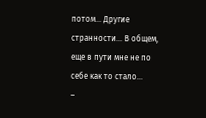потом... Другие странности... В общем, еще в пути мне не по себе как то стало...
–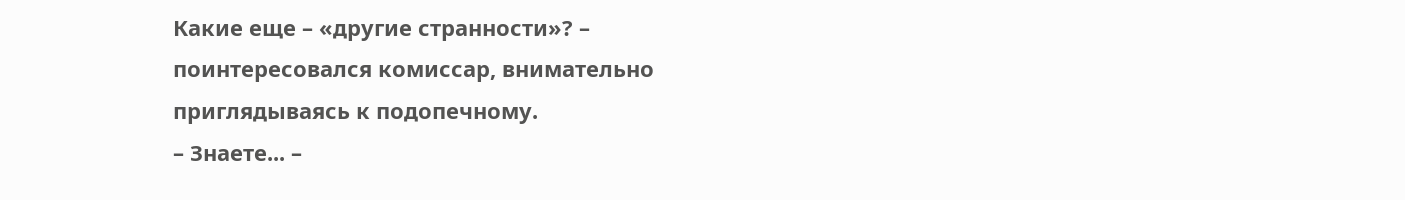Какие еще – «другие странности»? – поинтересовался комиссар, внимательно приглядываясь к подопечному.
– Знаете... –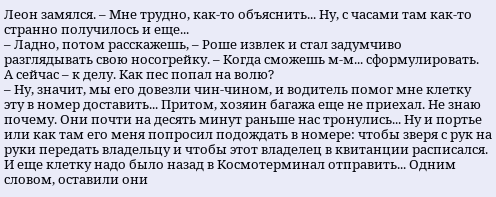Леон замялся. – Мне трудно, как-то объяснить... Ну, с часами там как-то странно получилось и еще...
– Ладно, потом расскажешь, – Роше извлек и стал задумчиво разглядывать свою носогрейку. – Когда сможешь м-м... сформулировать.
А сейчас – к делу. Как пес попал на волю?
– Ну, значит, мы его довезли чин-чином, и водитель помог мне клетку эту в номер доставить... Притом, хозяин багажа еще не приехал. Не знаю почему. Они почти на десять минут раньше нас тронулись... Ну и портье или как там его меня попросил подождать в номере: чтобы зверя с рук на руки передать владельцу и чтобы этот владелец в квитанции расписался. И еще клетку надо было назад в Космотерминал отправить... Одним словом, оставили они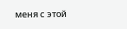меня с этой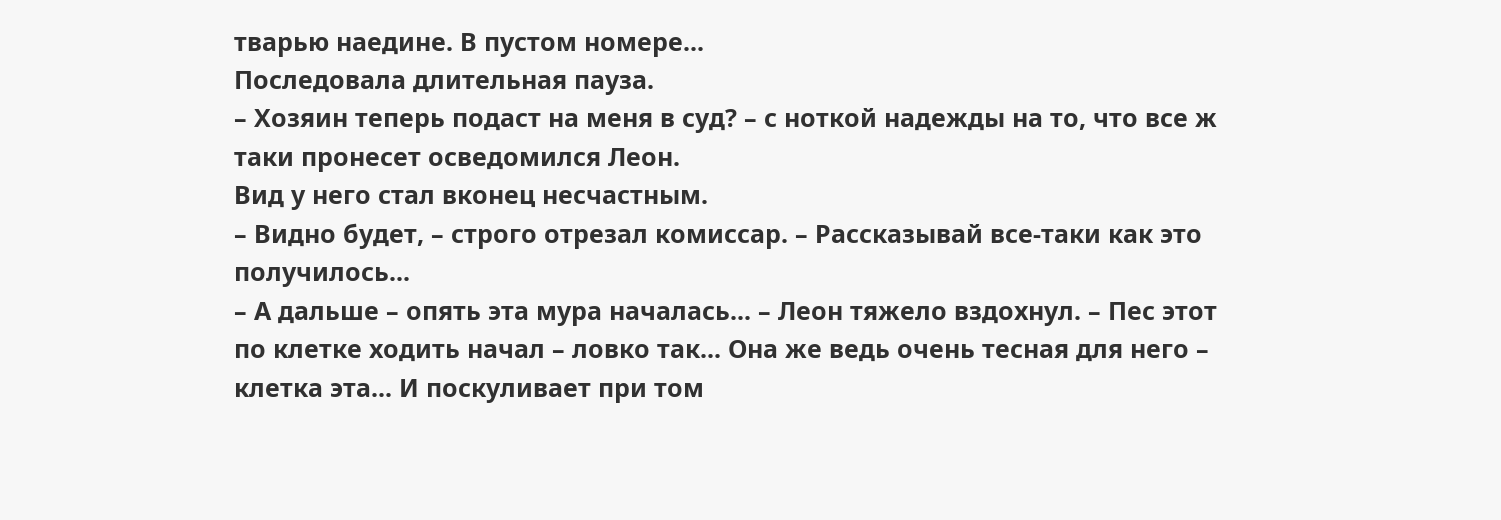тварью наедине. В пустом номере...
Последовала длительная пауза.
– Хозяин теперь подаст на меня в суд? – с ноткой надежды на то, что все ж таки пронесет осведомился Леон.
Вид у него стал вконец несчастным.
– Видно будет, – строго отрезал комиссар. – Рассказывай все-таки как это получилось...
– А дальше – опять эта мура началась... – Леон тяжело вздохнул. – Пес этот по клетке ходить начал – ловко так... Она же ведь очень тесная для него – клетка эта... И поскуливает при том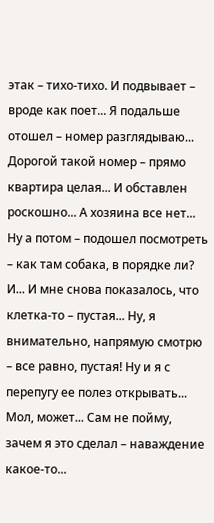этак – тихо-тихо. И подвывает – вроде как поет... Я подальше отошел – номер разглядываю... Дорогой такой номер – прямо квартира целая... И обставлен роскошно... А хозяина все нет... Ну а потом – подошел посмотреть – как там собака, в порядке ли? И... И мне снова показалось, что клетка-то – пустая... Ну, я внимательно, напрямую смотрю – все равно, пустая! Ну и я с перепугу ее полез открывать...
Мол, может... Сам не пойму, зачем я это сделал – наваждение какое-то...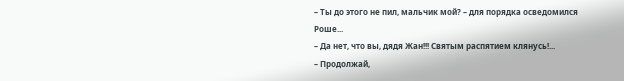– Ты до этого не пил, мальчик мой? – для порядка осведомился Роше...
– Да нет, что вы, дядя Жан!!! Святым распятием клянусь!...
– Продолжай,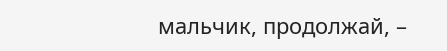мальчик, продолжай, –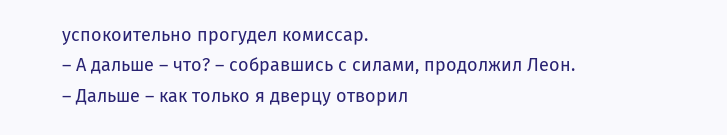успокоительно прогудел комиссар.
– А дальше – что? – собравшись с силами, продолжил Леон. – Дальше – как только я дверцу отворил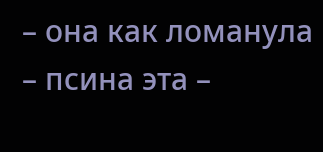– она как ломанула – псина эта –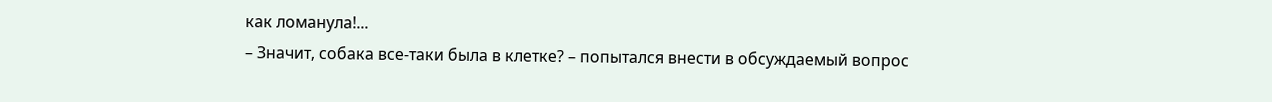как ломанула!...
– Значит, собака все-таки была в клетке? – попытался внести в обсуждаемый вопрос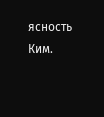ясность Ким.